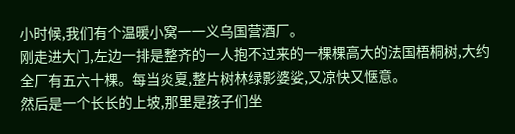小时候,我们有个温暖小窝一一义乌国营酒厂。
刚走进大门,左边一排是整齐的一人抱不过来的一棵棵高大的法国梧桐树,大约全厂有五六十棵。每当炎夏,整片树林绿影婆娑,又凉快又惬意。
然后是一个长长的上坡,那里是孩子们坐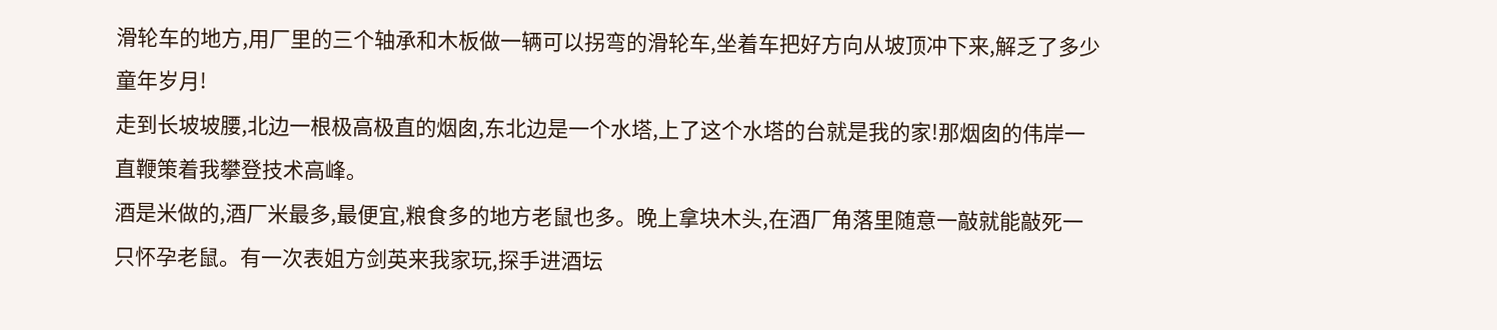滑轮车的地方,用厂里的三个轴承和木板做一辆可以拐弯的滑轮车,坐着车把好方向从坡顶冲下来,解乏了多少童年岁月!
走到长坡坡腰,北边一根极高极直的烟囱,东北边是一个水塔,上了这个水塔的台就是我的家!那烟囱的伟岸一直鞭策着我攀登技术高峰。
酒是米做的,酒厂米最多,最便宜,粮食多的地方老鼠也多。晚上拿块木头,在酒厂角落里随意一敲就能敲死一只怀孕老鼠。有一次表姐方剑英来我家玩,探手进酒坛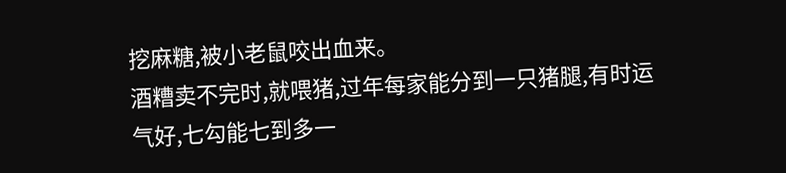挖麻糖,被小老鼠咬出血来。
酒糟卖不完时,就喂猪,过年每家能分到一只猪腿,有时运气好,七勾能七到多一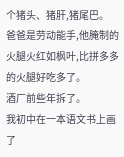个猪头、猪肝,猪尾巴。
爸爸是劳动能手,他腌制的火腿火红如枫叶,比拼多多的火腿好吃多了。
酒厂前些年拆了。
我初中在一本语文书上画了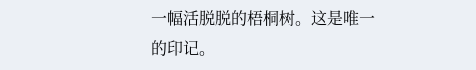一幅活脱脱的梧桐树。这是唯一的印记。